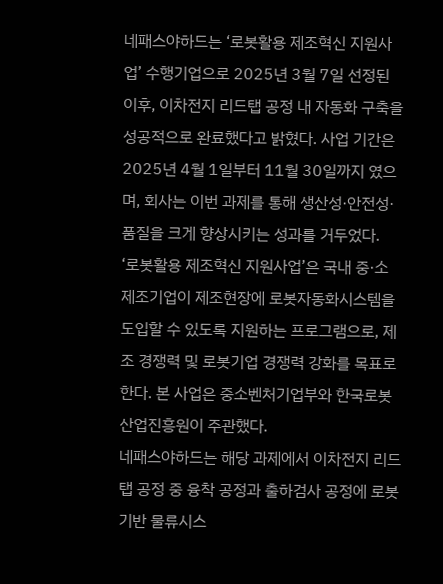네패스야하드는 ‘로봇활용 제조혁신 지원사업’ 수행기업으로 2025년 3월 7일 선정된 이후, 이차전지 리드탭 공정 내 자동화 구축을 성공적으로 완료했다고 밝혔다. 사업 기간은 2025년 4월 1일부터 11월 30일까지 였으며, 회사는 이번 과제를 통해 생산성·안전성·품질을 크게 향상시키는 성과를 거두었다.
‘로봇활용 제조혁신 지원사업’은 국내 중·소 제조기업이 제조현장에 로봇자동화시스템을 도입할 수 있도록 지원하는 프로그램으로, 제조 경쟁력 및 로봇기업 경쟁력 강화를 목표로 한다. 본 사업은 중소벤처기업부와 한국로봇산업진흥원이 주관했다.
네패스야하드는 해당 과제에서 이차전지 리드탭 공정 중 융착 공정과 출하검사 공정에 로봇 기반 물류시스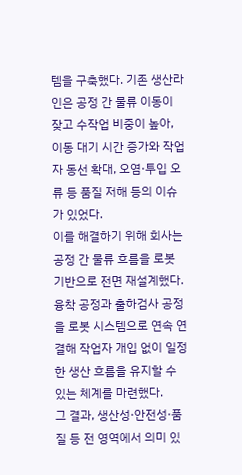템을 구축했다. 기존 생산라인은 공정 간 물류 이동이 잦고 수작업 비중이 높아, 이동 대기 시간 증가와 작업자 동선 확대, 오염·투입 오류 등 품질 저해 등의 이슈가 있었다.
이를 해결하기 위해 회사는 공정 간 물류 흐름을 로봇 기반으로 전면 재설계했다. 융착 공정과 출하검사 공정을 로봇 시스템으로 연속 연결해 작업자 개입 없이 일정한 생산 흐름을 유지할 수 있는 체계를 마련했다.
그 결과, 생산성·안전성·품질 등 전 영역에서 의미 있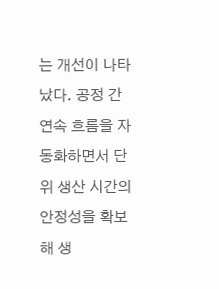는 개선이 나타났다. 공정 간 연속 흐름을 자동화하면서 단위 생산 시간의 안정성을 확보해 생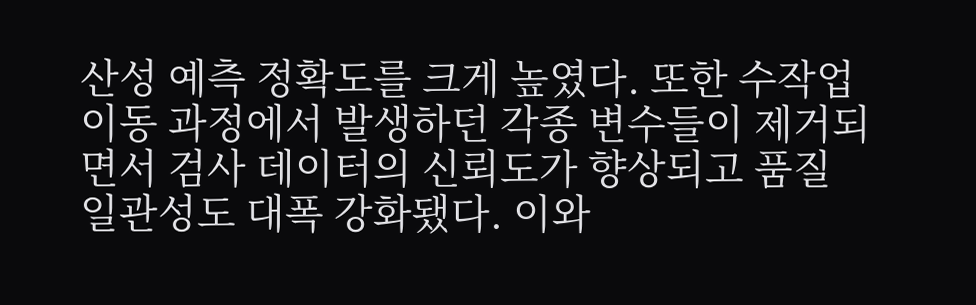산성 예측 정확도를 크게 높였다. 또한 수작업 이동 과정에서 발생하던 각종 변수들이 제거되면서 검사 데이터의 신뢰도가 향상되고 품질 일관성도 대폭 강화됐다. 이와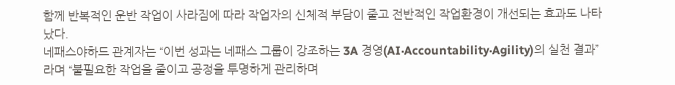함께 반복적인 운반 작업이 사라짐에 따라 작업자의 신체적 부담이 줄고 전반적인 작업환경이 개선되는 효과도 나타났다.
네패스야하드 관계자는 “이번 성과는 네패스 그룹이 강조하는 3A 경영(AI·Accountability·Agility)의 실천 결과”라며 “불필요한 작업을 줄이고 공정을 투명하게 관리하며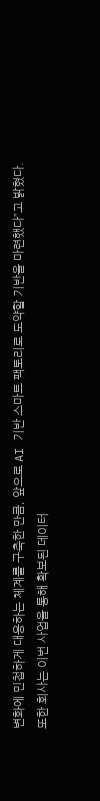변화에 민첩하게 대응하는 체계를 구축한 만큼, 앞으로 AI 기반 스마트 팩토리로 도약할 기반을 마련했다”고 밝혔다.
또한 회사는 이번 사업을 통해 확보된 데이터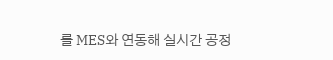를 MES와 연동해 실시간 공정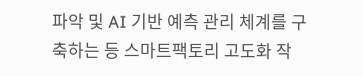파악 및 AI 기반 예측 관리 체계를 구축하는 등 스마트팩토리 고도화 작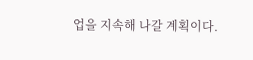업을 지속해 나갈 계획이다.